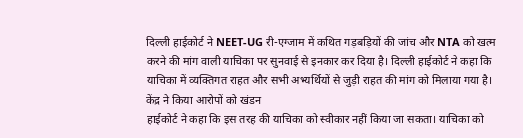दिल्ली हाईकोर्ट ने NEET-UG री-एग्जाम में कथित गड़बड़ियों की जांच और NTA को खत्म करने की मांग वाली याचिका पर सुनवाई से इनकार कर दिया है। दिल्ली हाईकोर्ट ने कहा कि याचिका में व्यक्तिगत राहत और सभी अभ्यर्थियों से जुड़ी राहत की मांग को मिलाया गया है।
केंद्र ने किया आरोपों को खंडन
हाईकोर्ट ने कहा कि इस तरह की याचिका को स्वीकार नहीं किया जा सकता। याचिका को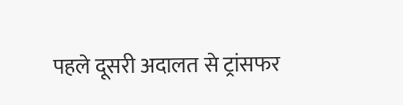पहले दूसरी अदालत से ट्रांसफर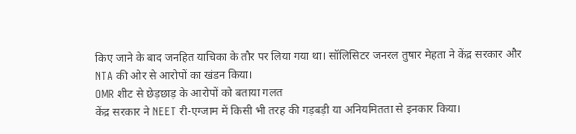किए जाने के बाद जनहित याचिका के तौर पर लिया गया था। सॉलिसिटर जनरल तुषार मेहता ने केंद्र सरकार और NTA की ओर से आरोपों का खंडन किया।
OMR शीट से छेड़छाड़ के आरोपों को बताया गलत
केंद्र सरकार ने NEET री-एग्जाम में किसी भी तरह की गड़बड़ी या अनियमितता से इनकार किया।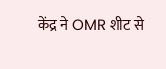केंद्र ने OMR शीट से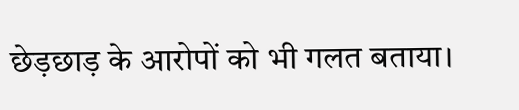छेड़छाड़ के आरोपों को भी गलत बताया।